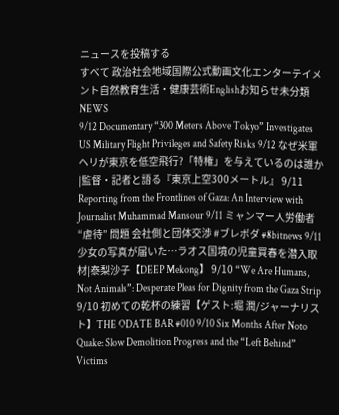ニュースを投稿する
すべて 政治社会地域国際公式動画文化エンターテイメント自然教育生活・健康芸術Englishお知らせ未分類
NEWS
9/12 Documentary “300 Meters Above Tokyo” Investigates US Military Flight Privileges and Safety Risks 9/12 なぜ米軍ヘリが東京を低空飛行?「特権」を与えているのは誰か|監督・記者と語る『東京上空300メートル』 9/11 Reporting from the Frontlines of Gaza: An Interview with Journalist Muhammad Mansour 9/11 ミャンマー人労働者“虐待” 問題 会社側と団体交渉 #ブレボダ #8bitnews 9/11 少女の写真が届いた…ラオス国境の児童買春を潜入取材|泰梨沙子【DEEP Mekong】 9/10 “We Are Humans, Not Animals”: Desperate Pleas for Dignity from the Gaza Strip 9/10 初めての乾杯の練習【ゲスト:堀 潤/ジャーナリスト】THE ODATE BAR #010 9/10 Six Months After Noto Quake: Slow Demolition Progress and the “Left Behind” Victims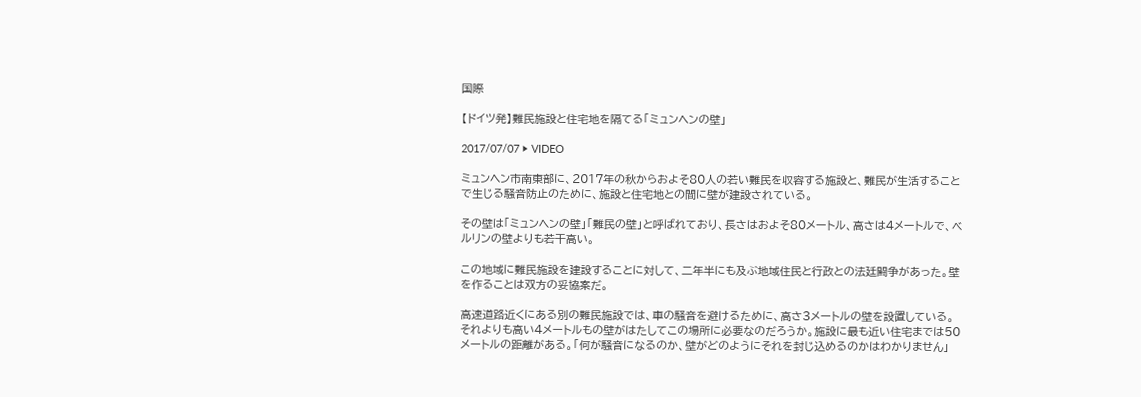国際

【ドイツ発】難民施設と住宅地を隔てる「ミュンヘンの壁」

2017/07/07 ▶ VIDEO

ミュンヘン市南東部に、2017年の秋からおよそ80人の若い難民を収容する施設と、難民が生活することで生じる騒音防止のために、施設と住宅地との間に壁が建設されている。

その壁は「ミュンヘンの壁」「難民の壁」と呼ばれており、長さはおよそ80メートル、高さは4メートルで、ベルリンの壁よりも若干高い。

この地域に難民施設を建設することに対して、二年半にも及ぶ地域住民と行政との法廷闘争があった。壁を作ることは双方の妥協案だ。

高速道路近くにある別の難民施設では、車の騒音を避けるために、高さ3メートルの壁を設置している。
それよりも高い4メートルもの壁がはたしてこの場所に必要なのだろうか。施設に最も近い住宅までは50メートルの距離がある。「何が騒音になるのか、壁がどのようにそれを封じ込めるのかはわかりません」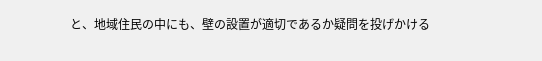と、地域住民の中にも、壁の設置が適切であるか疑問を投げかける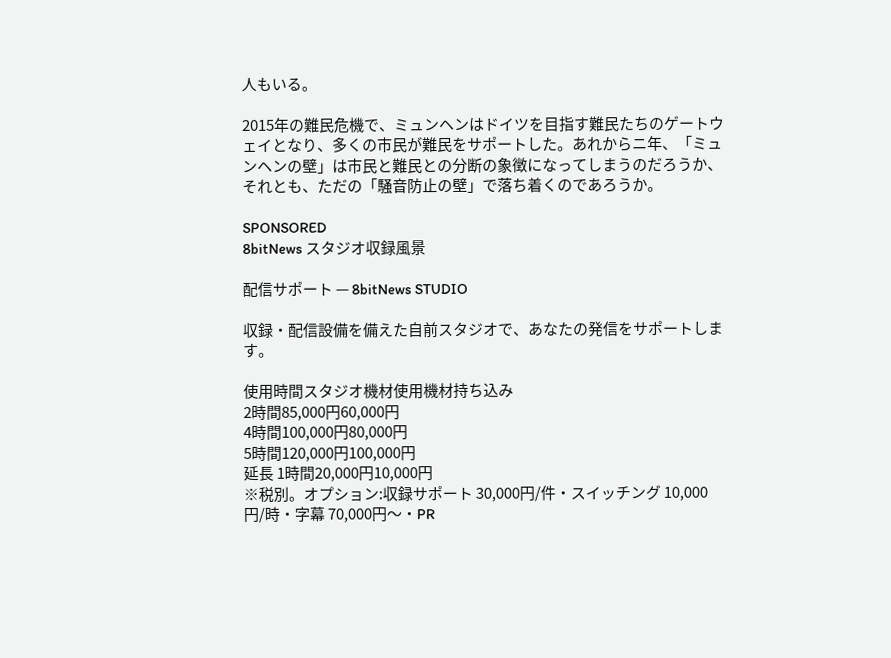人もいる。

2015年の難民危機で、ミュンヘンはドイツを目指す難民たちのゲートウェイとなり、多くの市民が難民をサポートした。あれからニ年、「ミュンヘンの壁」は市民と難民との分断の象徴になってしまうのだろうか、それとも、ただの「騒音防止の壁」で落ち着くのであろうか。

SPONSORED
8bitNews スタジオ収録風景

配信サポート — 8bitNews STUDIO

収録・配信設備を備えた自前スタジオで、あなたの発信をサポートします。

使用時間スタジオ機材使用機材持ち込み
2時間85,000円60,000円
4時間100,000円80,000円
5時間120,000円100,000円
延長 1時間20,000円10,000円
※税別。オプション:収録サポート 30,000円/件・スイッチング 10,000円/時・字幕 70,000円〜・PR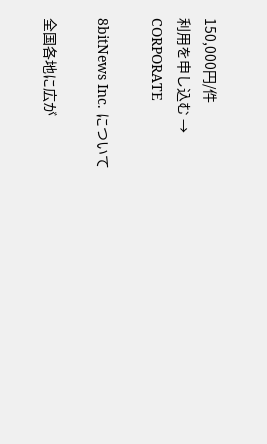150,000円/件
利用を申し込む →
CORPORATE

8bitNews Inc. について

全国各地に広が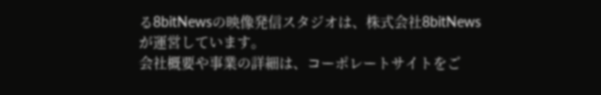る8bitNewsの映像発信スタジオは、株式会社8bitNewsが運営しています。
会社概要や事業の詳細は、コーポレートサイトをご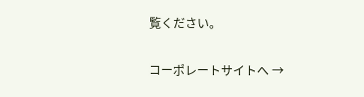覧ください。

コーポレートサイトへ →